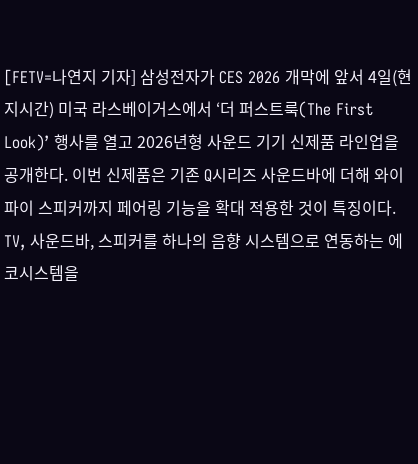[FETV=나연지 기자] 삼성전자가 CES 2026 개막에 앞서 4일(현지시간) 미국 라스베이거스에서 ‘더 퍼스트룩(The First Look)’ 행사를 열고 2026년형 사운드 기기 신제품 라인업을 공개한다. 이번 신제품은 기존 Q시리즈 사운드바에 더해 와이파이 스피커까지 페어링 기능을 확대 적용한 것이 특징이다. TV, 사운드바, 스피커를 하나의 음향 시스템으로 연동하는 에코시스템을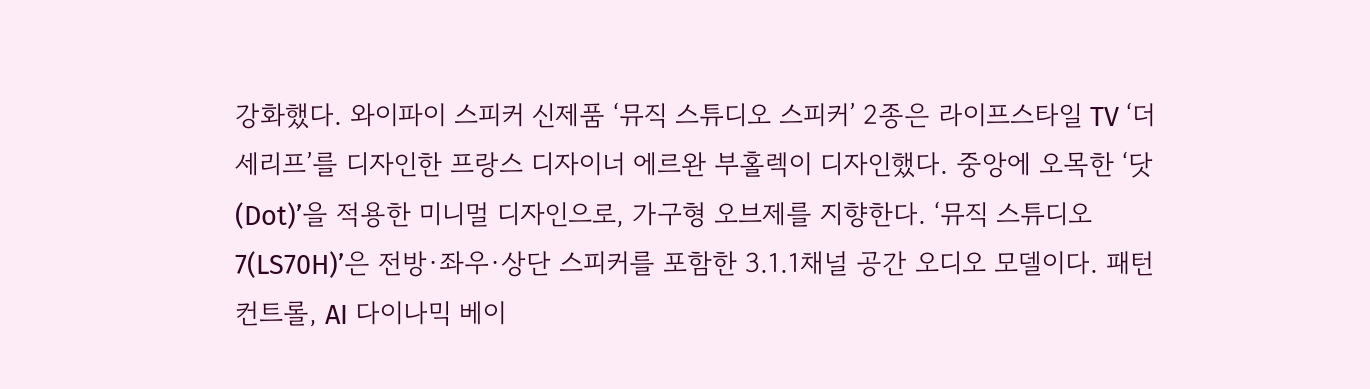강화했다. 와이파이 스피커 신제품 ‘뮤직 스튜디오 스피커’ 2종은 라이프스타일 TV ‘더 세리프’를 디자인한 프랑스 디자이너 에르완 부홀렉이 디자인했다. 중앙에 오목한 ‘닷(Dot)’을 적용한 미니멀 디자인으로, 가구형 오브제를 지향한다. ‘뮤직 스튜디오 7(LS70H)’은 전방·좌우·상단 스피커를 포함한 3.1.1채널 공간 오디오 모델이다. 패턴 컨트롤, AI 다이나믹 베이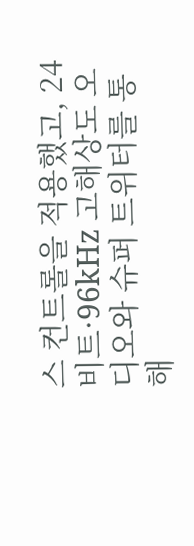스 컨트롤을 적용했고, 24비트·96kHz 고해상도 오디오와 슈퍼 트위터를 통해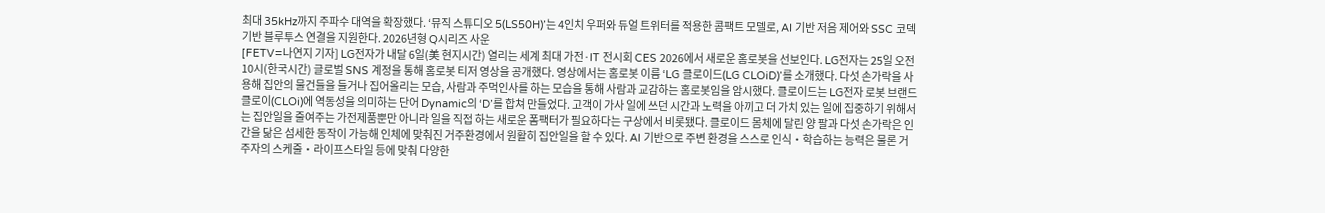최대 35kHz까지 주파수 대역을 확장했다. ‘뮤직 스튜디오 5(LS50H)’는 4인치 우퍼와 듀얼 트위터를 적용한 콤팩트 모델로, AI 기반 저음 제어와 SSC 코덱 기반 블루투스 연결을 지원한다. 2026년형 Q시리즈 사운
[FETV=나연지 기자] LG전자가 내달 6일(美 현지시간) 열리는 세계 최대 가전·IT 전시회 CES 2026에서 새로운 홈로봇을 선보인다. LG전자는 25일 오전 10시(한국시간) 글로벌 SNS 계정을 통해 홈로봇 티저 영상을 공개했다. 영상에서는 홈로봇 이름 ‘LG 클로이드(LG CLOiD)’를 소개했다. 다섯 손가락을 사용해 집안의 물건들을 들거나 집어올리는 모습, 사람과 주먹인사를 하는 모습을 통해 사람과 교감하는 홈로봇임을 암시했다. 클로이드는 LG전자 로봇 브랜드 클로이(CLOi)에 역동성을 의미하는 단어 Dynamic의 ‘D’를 합쳐 만들었다. 고객이 가사 일에 쓰던 시간과 노력을 아끼고 더 가치 있는 일에 집중하기 위해서는 집안일을 줄여주는 가전제품뿐만 아니라 일을 직접 하는 새로운 폼팩터가 필요하다는 구상에서 비롯됐다. 클로이드 몸체에 달린 양 팔과 다섯 손가락은 인간을 닮은 섬세한 동작이 가능해 인체에 맞춰진 거주환경에서 원활히 집안일을 할 수 있다. AI 기반으로 주변 환경을 스스로 인식‧학습하는 능력은 물론 거주자의 스케줄‧라이프스타일 등에 맞춰 다양한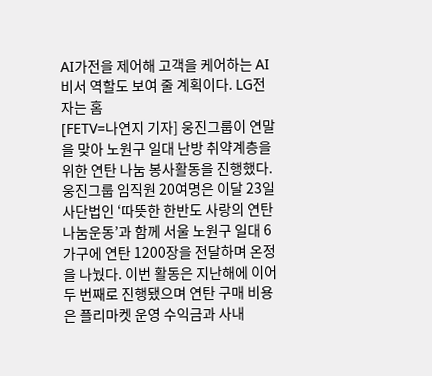AI가전을 제어해 고객을 케어하는 AI비서 역할도 보여 줄 계획이다. LG전자는 홈
[FETV=나연지 기자] 웅진그룹이 연말을 맞아 노원구 일대 난방 취약계층을 위한 연탄 나눔 봉사활동을 진행했다. 웅진그룹 임직원 20여명은 이달 23일 사단법인 ‘따뜻한 한반도 사랑의 연탄나눔운동’과 함께 서울 노원구 일대 6가구에 연탄 1200장을 전달하며 온정을 나눴다. 이번 활동은 지난해에 이어 두 번째로 진행됐으며 연탄 구매 비용은 플리마켓 운영 수익금과 사내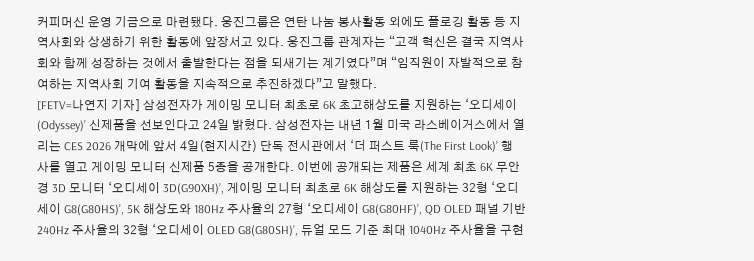커피머신 운영 기금으로 마련됐다. 웅진그룹은 연탄 나눔 봉사활동 외에도 플로깅 활동 등 지역사회와 상생하기 위한 활동에 앞장서고 있다. 웅진그룹 관계자는 “고객 혁신은 결국 지역사회와 함께 성장하는 것에서 출발한다는 점을 되새기는 계기였다”며 “임직원이 자발적으로 참여하는 지역사회 기여 활동을 지속적으로 추진하겠다”고 말했다.
[FETV=나연지 기자] 삼성전자가 게이밍 모니터 최초로 6K 초고해상도를 지원하는 ‘오디세이(Odyssey)’ 신제품을 선보인다고 24일 밝혔다. 삼성전자는 내년 1월 미국 라스베이거스에서 열리는 CES 2026 개막에 앞서 4일(현지시간) 단독 전시관에서 ‘더 퍼스트 룩(The First Look)’ 행사를 열고 게이밍 모니터 신제품 5종을 공개한다. 이번에 공개되는 제품은 세계 최초 6K 무안경 3D 모니터 ‘오디세이 3D(G90XH)’, 게이밍 모니터 최초로 6K 해상도를 지원하는 32형 ‘오디세이 G8(G80HS)’, 5K 해상도와 180Hz 주사율의 27형 ‘오디세이 G8(G80HF)’, QD OLED 패널 기반 240Hz 주사율의 32형 ‘오디세이 OLED G8(G80SH)’, 듀얼 모드 기준 최대 1040Hz 주사율을 구현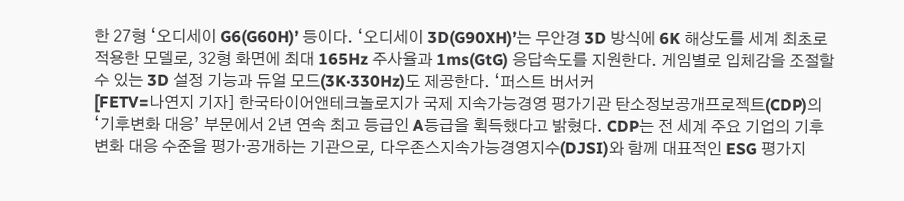한 27형 ‘오디세이 G6(G60H)’ 등이다. ‘오디세이 3D(G90XH)’는 무안경 3D 방식에 6K 해상도를 세계 최초로 적용한 모델로, 32형 화면에 최대 165Hz 주사율과 1ms(GtG) 응답속도를 지원한다. 게임별로 입체감을 조절할 수 있는 3D 설정 기능과 듀얼 모드(3K·330Hz)도 제공한다. ‘퍼스트 버서커
[FETV=나연지 기자] 한국타이어앤테크놀로지가 국제 지속가능경영 평가기관 탄소정보공개프로젝트(CDP)의 ‘기후변화 대응’ 부문에서 2년 연속 최고 등급인 A등급을 획득했다고 밝혔다. CDP는 전 세계 주요 기업의 기후변화 대응 수준을 평가·공개하는 기관으로, 다우존스지속가능경영지수(DJSI)와 함께 대표적인 ESG 평가지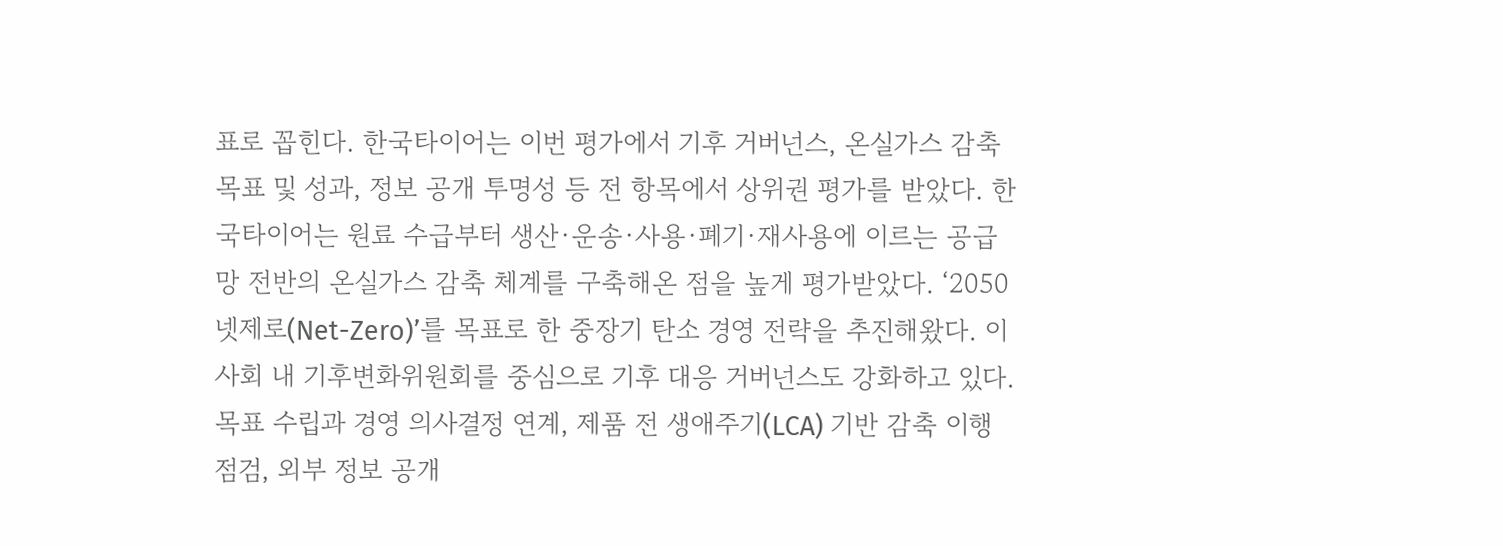표로 꼽힌다. 한국타이어는 이번 평가에서 기후 거버넌스, 온실가스 감축 목표 및 성과, 정보 공개 투명성 등 전 항목에서 상위권 평가를 받았다. 한국타이어는 원료 수급부터 생산·운송·사용·폐기·재사용에 이르는 공급망 전반의 온실가스 감축 체계를 구축해온 점을 높게 평가받았다. ‘2050 넷제로(Net-Zero)’를 목표로 한 중장기 탄소 경영 전략을 추진해왔다. 이사회 내 기후변화위원회를 중심으로 기후 대응 거버넌스도 강화하고 있다. 목표 수립과 경영 의사결정 연계, 제품 전 생애주기(LCA) 기반 감축 이행 점검, 외부 정보 공개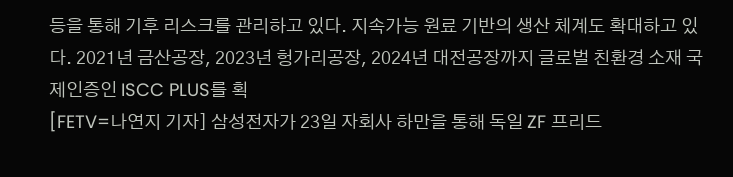등을 통해 기후 리스크를 관리하고 있다. 지속가능 원료 기반의 생산 체계도 확대하고 있다. 2021년 금산공장, 2023년 헝가리공장, 2024년 대전공장까지 글로벌 친환경 소재 국제인증인 ISCC PLUS를 획
[FETV=나연지 기자] 삼성전자가 23일 자회사 하만을 통해 독일 ZF 프리드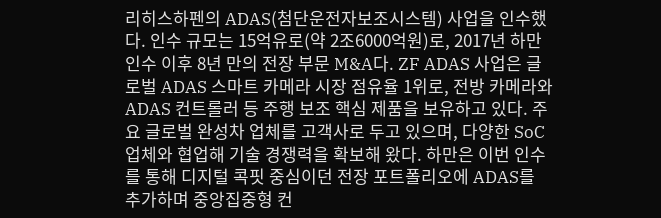리히스하펜의 ADAS(첨단운전자보조시스템) 사업을 인수했다. 인수 규모는 15억유로(약 2조6000억원)로, 2017년 하만 인수 이후 8년 만의 전장 부문 M&A다. ZF ADAS 사업은 글로벌 ADAS 스마트 카메라 시장 점유율 1위로, 전방 카메라와 ADAS 컨트롤러 등 주행 보조 핵심 제품을 보유하고 있다. 주요 글로벌 완성차 업체를 고객사로 두고 있으며, 다양한 SoC 업체와 협업해 기술 경쟁력을 확보해 왔다. 하만은 이번 인수를 통해 디지털 콕핏 중심이던 전장 포트폴리오에 ADAS를 추가하며 중앙집중형 컨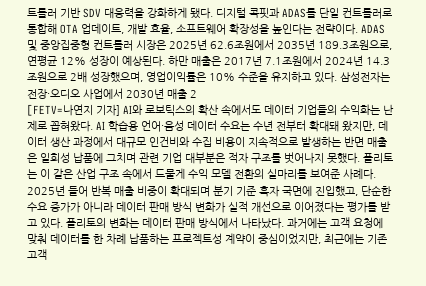트롤러 기반 SDV 대응력을 강화하게 됐다. 디지털 콕핏과 ADAS를 단일 컨트롤러로 통합해 OTA 업데이트, 개발 효율, 소프트웨어 확장성을 높인다는 전략이다. ADAS 및 중앙집중형 컨트롤러 시장은 2025년 62.6조원에서 2035년 189.3조원으로, 연평균 12% 성장이 예상된다. 하만 매출은 2017년 7.1조원에서 2024년 14.3조원으로 2배 성장했으며, 영업이익률은 10% 수준을 유지하고 있다. 삼성전자는 전장·오디오 사업에서 2030년 매출 2
[FETV=나연지 기자] AI와 로보틱스의 확산 속에서도 데이터 기업들의 수익화는 난제로 꼽혀왔다. AI 학습용 언어·음성 데이터 수요는 수년 전부터 확대돼 왔지만, 데이터 생산 과정에서 대규모 인건비와 수집 비용이 지속적으로 발생하는 반면 매출은 일회성 납품에 그치며 관련 기업 대부분은 적자 구조를 벗어나지 못했다. 플리토는 이 같은 산업 구조 속에서 드물게 수익 모델 전환의 실마리를 보여준 사례다. 2025년 들어 반복 매출 비중이 확대되며 분기 기준 흑자 국면에 진입했고, 단순한 수요 증가가 아니라 데이터 판매 방식 변화가 실적 개선으로 이어졌다는 평가를 받고 있다. 플리토의 변화는 데이터 판매 방식에서 나타났다. 과거에는 고객 요청에 맞춰 데이터를 한 차례 납품하는 프로젝트성 계약이 중심이었지만, 최근에는 기존 고객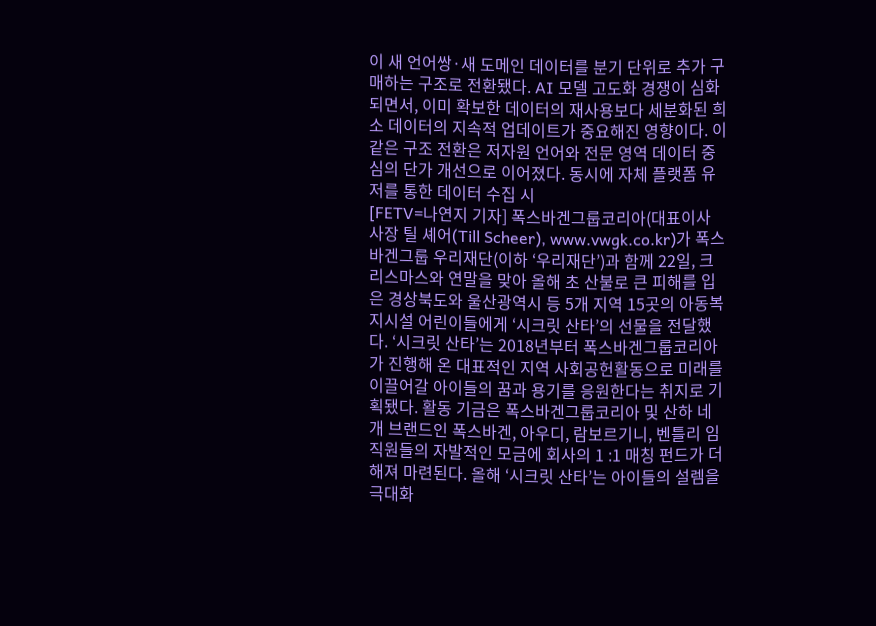이 새 언어쌍·새 도메인 데이터를 분기 단위로 추가 구매하는 구조로 전환됐다. AI 모델 고도화 경쟁이 심화되면서, 이미 확보한 데이터의 재사용보다 세분화된 희소 데이터의 지속적 업데이트가 중요해진 영향이다. 이 같은 구조 전환은 저자원 언어와 전문 영역 데이터 중심의 단가 개선으로 이어졌다. 동시에 자체 플랫폼 유저를 통한 데이터 수집 시
[FETV=나연지 기자] 폭스바겐그룹코리아(대표이사 사장 틸 셰어(Till Scheer), www.vwgk.co.kr)가 폭스바겐그룹 우리재단(이하 ‘우리재단’)과 함께 22일, 크리스마스와 연말을 맞아 올해 초 산불로 큰 피해를 입은 경상북도와 울산광역시 등 5개 지역 15곳의 아동복지시설 어린이들에게 ‘시크릿 산타’의 선물을 전달했다. ‘시크릿 산타’는 2018년부터 폭스바겐그룹코리아가 진행해 온 대표적인 지역 사회공헌활동으로 미래를 이끌어갈 아이들의 꿈과 용기를 응원한다는 취지로 기획됐다. 활동 기금은 폭스바겐그룹코리아 및 산하 네 개 브랜드인 폭스바겐, 아우디, 람보르기니, 벤틀리 임직원들의 자발적인 모금에 회사의 1 :1 매칭 펀드가 더해져 마련된다. 올해 ‘시크릿 산타’는 아이들의 설렘을 극대화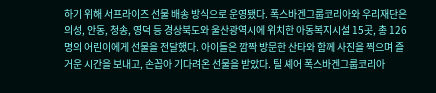하기 위해 서프라이즈 선물 배송 방식으로 운영됐다. 폭스바겐그룹코리아와 우리재단은 의성, 안동, 청송, 영덕 등 경상북도와 울산광역시에 위치한 아동복지시설 15곳, 총 126명의 어린이에게 선물을 전달했다. 아이들은 깜짝 방문한 산타와 함께 사진을 찍으며 즐거운 시간을 보내고, 손꼽아 기다려온 선물을 받았다. 틸 셰어 폭스바겐그룹코리아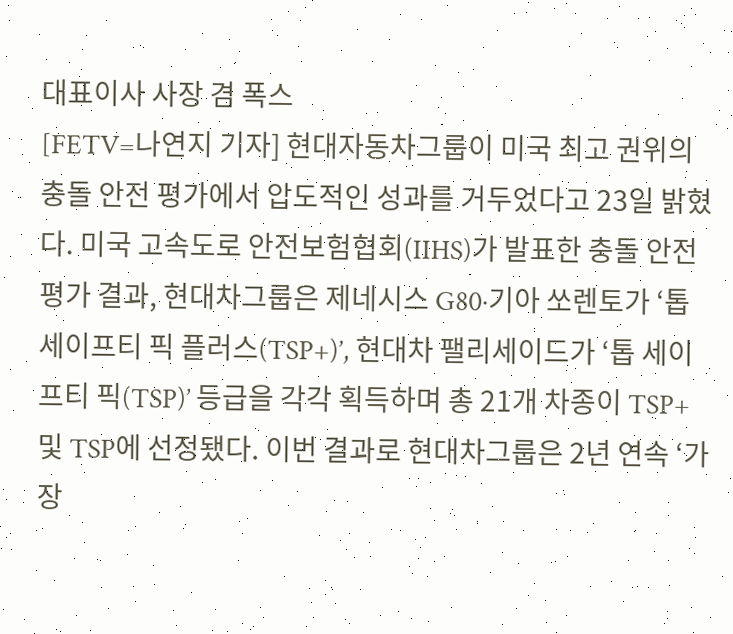대표이사 사장 겸 폭스
[FETV=나연지 기자] 현대자동차그룹이 미국 최고 권위의 충돌 안전 평가에서 압도적인 성과를 거두었다고 23일 밝혔다. 미국 고속도로 안전보험협회(IIHS)가 발표한 충돌 안전 평가 결과, 현대차그룹은 제네시스 G80·기아 쏘렌토가 ‘톱 세이프티 픽 플러스(TSP+)’, 현대차 팰리세이드가 ‘톱 세이프티 픽(TSP)’ 등급을 각각 획득하며 총 21개 차종이 TSP+ 및 TSP에 선정됐다. 이번 결과로 현대차그룹은 2년 연속 ‘가장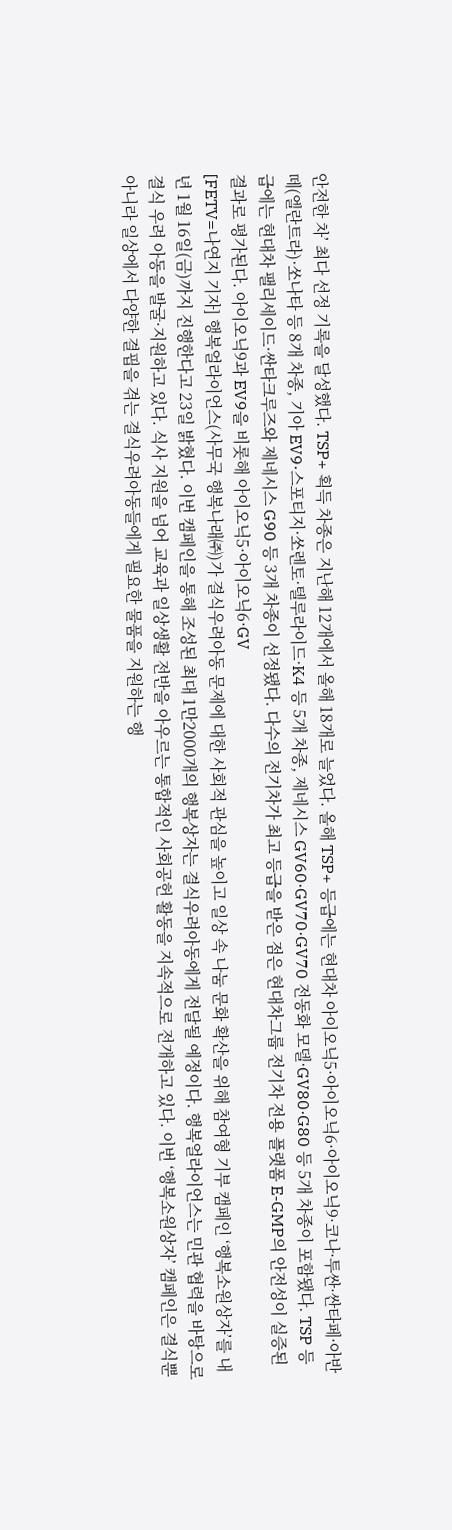안전한 차’ 최다 선정 기록을 달성했다. TSP+ 획득 차종은 지난해 12개에서 올해 18개로 늘었다. 올해 TSP+ 등급에는 현대차 아이오닉5·아이오닉6·아이오닉9·코나·투싼·싼타페·아반떼(엘란트라)·쏘나타 등 8개 차종, 기아 EV9·스포티지·쏘렌토·텔루라이드·K4 등 5개 차종, 제네시스 GV60·GV70·GV70 전동화 모델·GV80·G80 등 5개 차종이 포함됐다. TSP 등급에는 현대차 팰리세이드·싼타크루즈와 제네시스 G90 등 3개 차종이 선정됐다. 다수의 전기차가 최고 등급을 받은 점은 현대차그룹 전기차 전용 플랫폼 E-GMP의 안전성이 실증된 결과로 평가된다. 아이오닉9과 EV9을 비롯해 아이오닉5·아이오닉6·GV
[FETV=나연지 기자] 행복얼라이언스(사무국 행복나래㈜)가 결식우려아동 문제에 대한 사회적 관심을 높이고 일상 속 나눔 문화 확산을 위해 참여형 기부 캠페인 ‘행복소원상자’를 내년 1월 16일(금)까지 진행한다고 23일 밝혔다. 이번 캠페인을 통해 조성된 최대 1만2000개의 행복상자는 결식우려아동에게 전달될 예정이다. 행복얼라이언스는 민관 협력을 바탕으로 결식 우려 아동을 발굴·지원하고 있다. 식사 지원을 넘어 교육과 일상생활 전반을 아우르는 통합적인 사회공헌 활동을 지속적으로 전개하고 있다. 이번 ‘행복소원상자’ 캠페인은 결식뿐 아니라 일상에서 다양한 결핍을 겪는 결식우려아동들에게 필요한 물품을 지원하는 행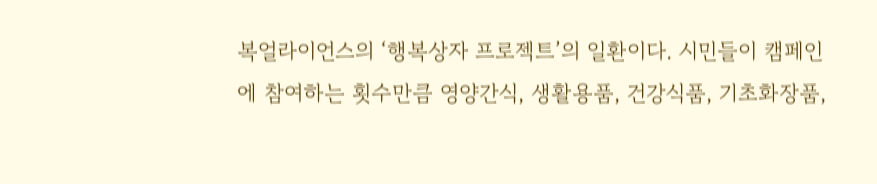복얼라이언스의 ‘행복상자 프로젝트’의 일환이다. 시민들이 캠페인에 참여하는 횟수만큼 영양간식, 생활용품, 건강식품, 기초화장품,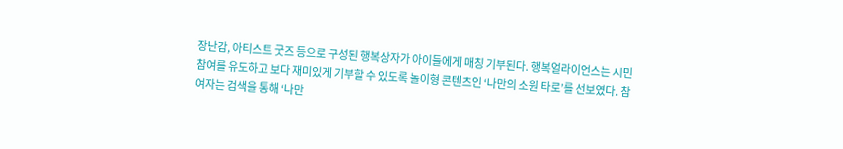장난감, 아티스트 굿즈 등으로 구성된 행복상자가 아이들에게 매칭 기부된다. 행복얼라이언스는 시민 참여를 유도하고 보다 재미있게 기부할 수 있도록 놀이형 콘텐츠인 ‘나만의 소원 타로’를 선보였다. 참여자는 검색을 통해 ‘나만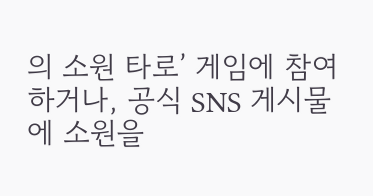의 소원 타로’ 게임에 참여하거나, 공식 SNS 게시물에 소원을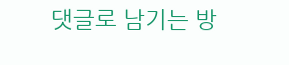댓글로 남기는 방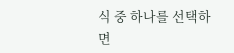식 중 하나를 선택하면